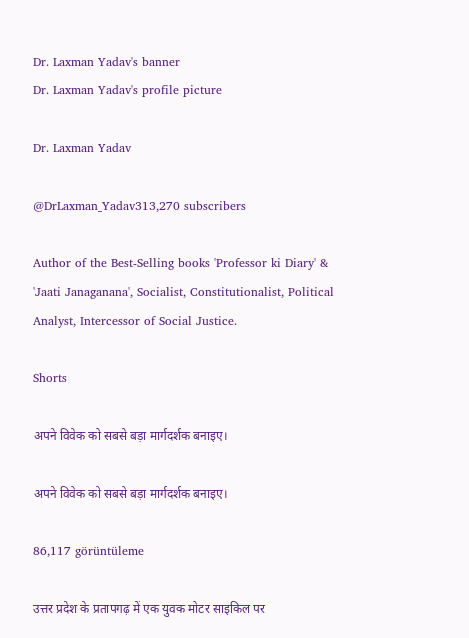Dr. Laxman Yadav's banner
Dr. Laxman Yadav's profile picture

Dr. Laxman Yadav

@DrLaxman_Yadav313,270 subscribers

Author of the Best-Selling books 'Professor ki Diary' & 'Jaati Janaganana', Socialist, Constitutionalist, Political Analyst, Intercessor of Social Justice.

Shorts

अपने विवेक को सबसे बड़ा मार्गदर्शक बनाइए।

अपने विवेक को सबसे बड़ा मार्गदर्शक बनाइए।

86,117 görüntüleme

उत्तर प्रदेश के प्रतापगढ़ में एक युवक मोटर साइकिल पर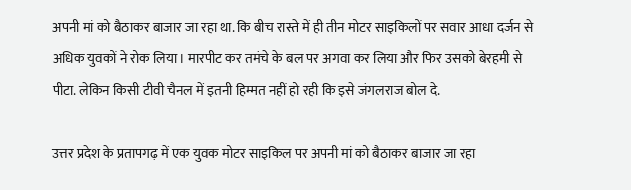अपनी मां को बैठाकर बाजार जा रहा था. कि बीच रास्ते में ही तीन मोटर साइकिलों पर सवार आधा दर्जन से अधिक युवकों ने रोक लिया। मारपीट कर तमंचे के बल पर अगवा कर लिया और फिर उसको बेरहमी से पीटा. लेकिन किसी टीवी चैनल में इतनी हिम्मत नहीं हो रही कि इसे जंगलराज बोल दे.

उत्तर प्रदेश के प्रतापगढ़ में एक युवक मोटर साइकिल पर अपनी मां को बैठाकर बाजार जा रहा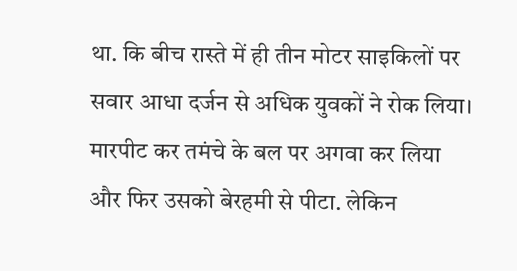था. कि बीच रास्ते में ही तीन मोटर साइकिलों पर सवार आधा दर्जन से अधिक युवकों ने रोक लिया। मारपीट कर तमंचे के बल पर अगवा कर लिया और फिर उसको बेरहमी से पीटा. लेकिन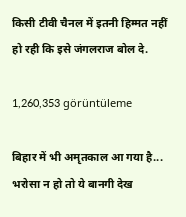किसी टीवी चैनल में इतनी हिम्मत नहीं हो रही कि इसे जंगलराज बोल दे.

1,260,353 görüntüleme

बिहार में भी अमृतकाल आ गया है... भरोसा न हो तो ये बानगी देख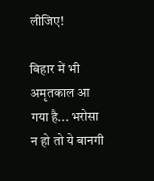लीजिए!

बिहार में भी अमृतकाल आ गया है... भरोसा न हो तो ये बानगी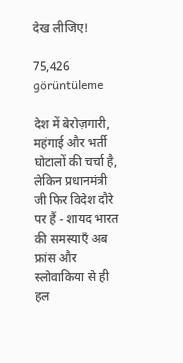देख लीजिए!

75,426 görüntüleme

देश में बेरोज़गारी, महंगाई और भर्ती घोटालों की चर्चा है, लेकिन प्रधानमंत्री जी फिर विदेश दौरे पर हैं - शायद भारत की समस्याएँ अब फ्रांस और स्लोवाकिया से ही हल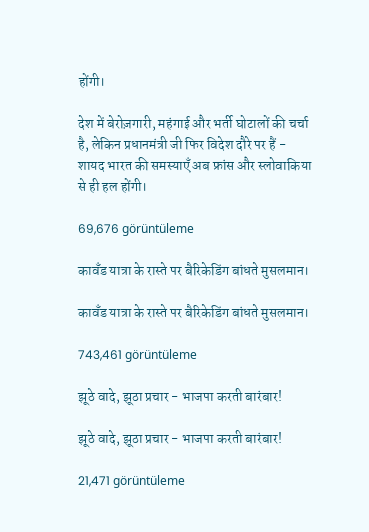होंगी।

देश में बेरोज़गारी, महंगाई और भर्ती घोटालों की चर्चा है, लेकिन प्रधानमंत्री जी फिर विदेश दौरे पर हैं - शायद भारत की समस्याएँ अब फ्रांस और स्लोवाकिया से ही हल होंगी।

69,676 görüntüleme

कावँड यात्रा के रास्ते पर बैरिकेडिंग बांधते मुसलमान।

कावँड यात्रा के रास्ते पर बैरिकेडिंग बांधते मुसलमान।

743,461 görüntüleme

झूठे वादे, झूठा प्रचार - भाजपा करती बारंबार!

झूठे वादे, झूठा प्रचार - भाजपा करती बारंबार!

21,471 görüntüleme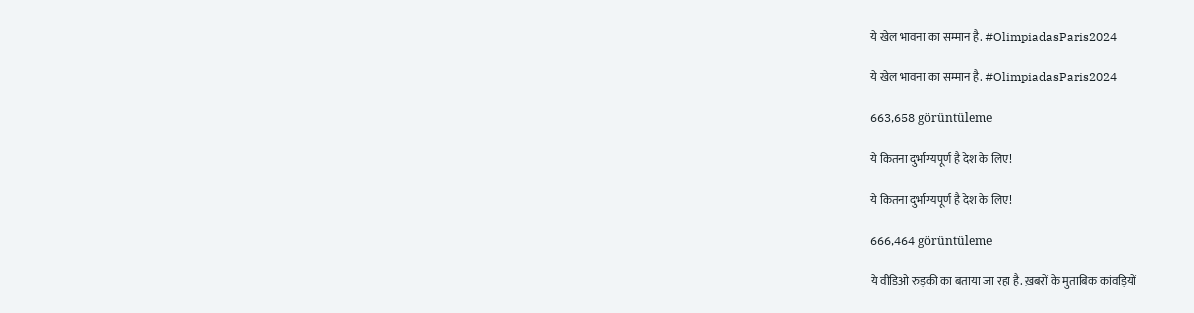ये खेल भावना का सम्मान है. #OlimpiadasParis2024

ये खेल भावना का सम्मान है. #OlimpiadasParis2024

663,658 görüntüleme

ये कितना दुर्भाग्यपूर्ण है देश के लिए!

ये कितना दुर्भाग्यपूर्ण है देश के लिए!

666,464 görüntüleme

ये वीडिओ रुड़की का बताया जा रहा है. ख़बरों के मुताबिक कांवड़ियों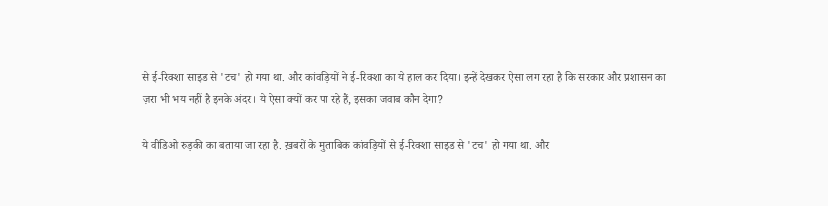से ई-रिक्शा साइड से 'टच' हो गया था. और कांवड़ियों ने ई-रिक्शा का ये हाल कर दिया। इन्हें देखकर ऐसा लग रहा है कि सरकार और प्रशासन का ज़रा भी भय नहीं है इनके अंदर। ये ऐसा क्यों कर पा रहे हैं, इसका जवाब कौन देगा?

ये वीडिओ रुड़की का बताया जा रहा है. ख़बरों के मुताबिक कांवड़ियों से ई-रिक्शा साइड से 'टच' हो गया था. और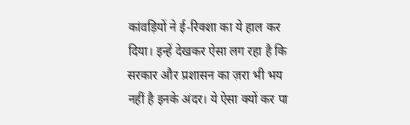कांवड़ियों ने ई-रिक्शा का ये हाल कर दिया। इन्हें देखकर ऐसा लग रहा है कि सरकार और प्रशासन का ज़रा भी भय नहीं है इनके अंदर। ये ऐसा क्यों कर पा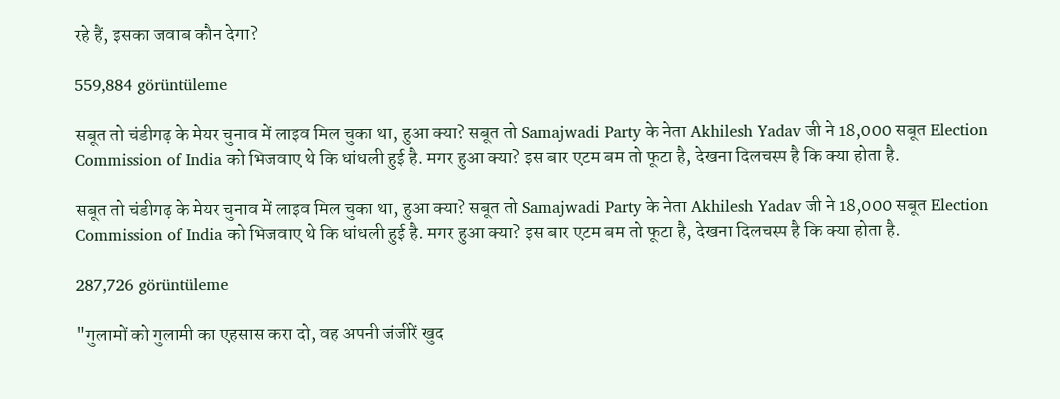रहे हैं, इसका जवाब कौन देगा?

559,884 görüntüleme

सबूत तो चंडीगढ़ के मेयर चुनाव में लाइव मिल चुका था, हुआ क्या? सबूत तो Samajwadi Party के नेता Akhilesh Yadav जी ने 18,000 सबूत Election Commission of India को भिजवाए थे कि धांधली हुई है. मगर हुआ क्या? इस बार एटम बम तो फूटा है, देखना दिलचस्प है कि क्या होता है.

सबूत तो चंडीगढ़ के मेयर चुनाव में लाइव मिल चुका था, हुआ क्या? सबूत तो Samajwadi Party के नेता Akhilesh Yadav जी ने 18,000 सबूत Election Commission of India को भिजवाए थे कि धांधली हुई है. मगर हुआ क्या? इस बार एटम बम तो फूटा है, देखना दिलचस्प है कि क्या होता है.

287,726 görüntüleme

"गुलामों को गुलामी का एहसास करा दो, वह अपनी जंजीरें खुद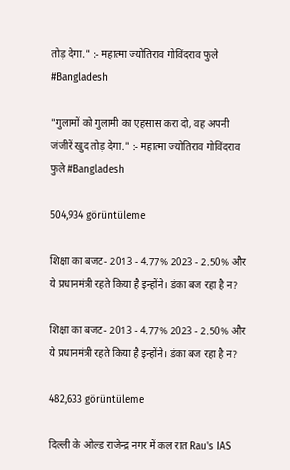तोड़ देगा." :- महात्मा ज्योतिराव गोविंदराव फुले #Bangladesh

"गुलामों को गुलामी का एहसास करा दो, वह अपनी जंजीरें खुद तोड़ देगा." :- महात्मा ज्योतिराव गोविंदराव फुले #Bangladesh

504,934 görüntüleme

शिक्षा का बजट- 2013 - 4.77% 2023 - 2.50% और ये प्रधानमंत्री रहते किया है इन्होंने। डंका बज रहा है न?

शिक्षा का बजट- 2013 - 4.77% 2023 - 2.50% और ये प्रधानमंत्री रहते किया है इन्होंने। डंका बज रहा है न?

482,633 görüntüleme

दिल्ली के ओल्ड राजेन्द्र नगर में कल रात Rau's IAS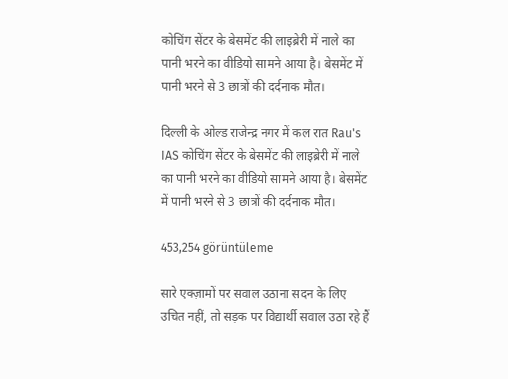कोचिंग सेंटर के बेसमेंट की लाइब्रेरी में नाले का पानी भरने का वीडियो सामने आया है। बेसमेंट में पानी भरने से 3 छात्रों की दर्दनाक मौत।

दिल्ली के ओल्ड राजेन्द्र नगर में कल रात Rau's IAS कोचिंग सेंटर के बेसमेंट की लाइब्रेरी में नाले का पानी भरने का वीडियो सामने आया है। बेसमेंट में पानी भरने से 3 छात्रों की दर्दनाक मौत।

453,254 görüntüleme

सारे एक्ज़ामों पर सवाल उठाना सदन के लिए उचित नहीं, तो सड़क पर विद्यार्थी सवाल उठा रहे हैं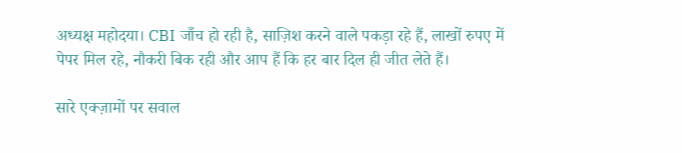अध्यक्ष महोदया। CBI जाँच हो रही है, साज़िश करने वाले पकड़ा रहे हैं, लाखों रुपए में पेपर मिल रहे, नौकरी बिक रही और आप हैं कि हर बार दिल ही जीत लेते हैं।

सारे एक्ज़ामों पर सवाल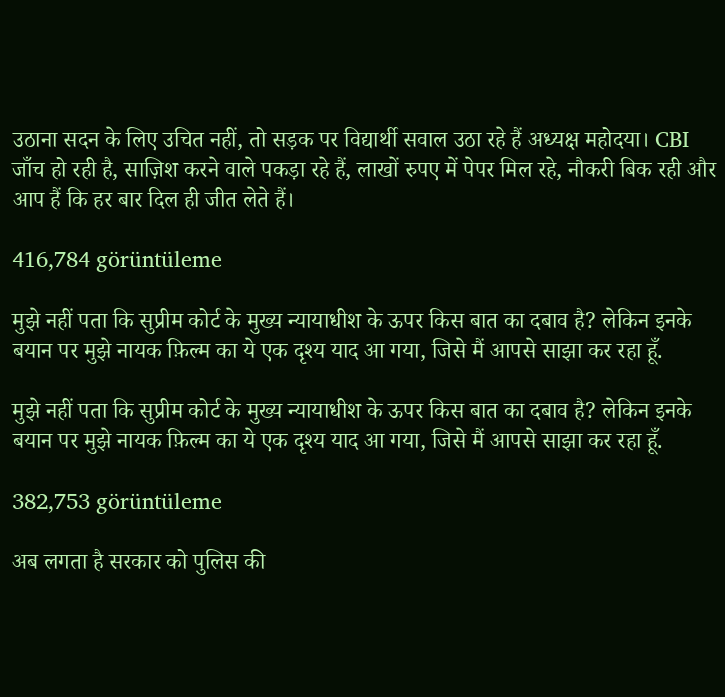उठाना सदन के लिए उचित नहीं, तो सड़क पर विद्यार्थी सवाल उठा रहे हैं अध्यक्ष महोदया। CBI जाँच हो रही है, साज़िश करने वाले पकड़ा रहे हैं, लाखों रुपए में पेपर मिल रहे, नौकरी बिक रही और आप हैं कि हर बार दिल ही जीत लेते हैं।

416,784 görüntüleme

मुझे नहीं पता कि सुप्रीम कोर्ट के मुख्य न्यायाधीश के ऊपर किस बात का दबाव है? लेकिन इनके बयान पर मुझे नायक फ़िल्म का ये एक दृश्य याद आ गया, जिसे मैं आपसे साझा कर रहा हूँ.

मुझे नहीं पता कि सुप्रीम कोर्ट के मुख्य न्यायाधीश के ऊपर किस बात का दबाव है? लेकिन इनके बयान पर मुझे नायक फ़िल्म का ये एक दृश्य याद आ गया, जिसे मैं आपसे साझा कर रहा हूँ.

382,753 görüntüleme

अब लगता है सरकार को पुलिस की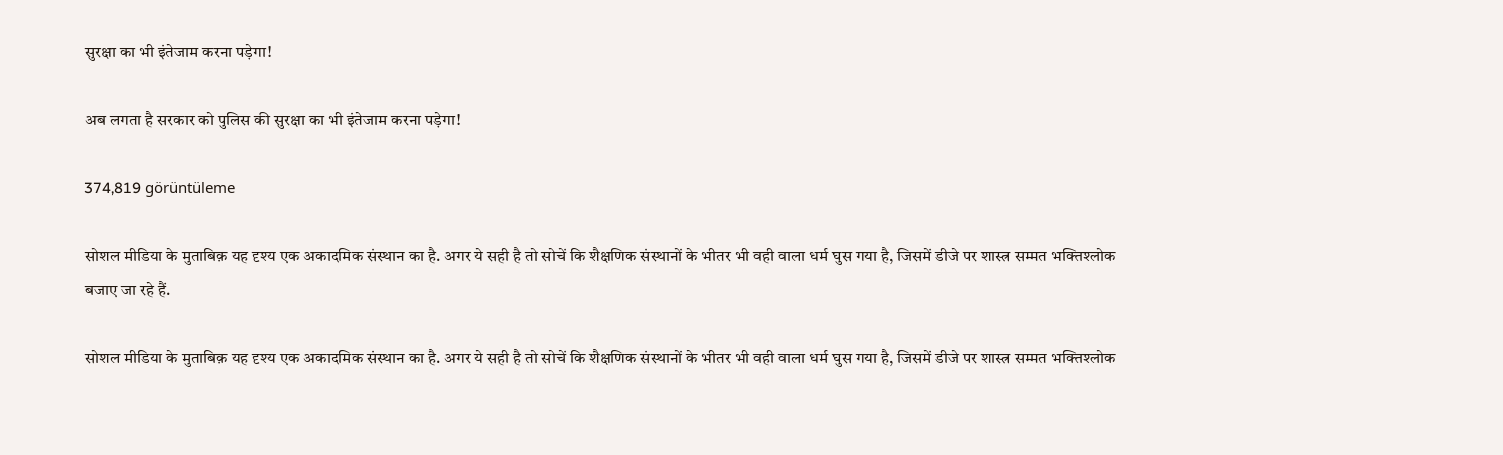सुरक्षा का भी इंतेजाम करना पड़ेगा!

अब लगता है सरकार को पुलिस की सुरक्षा का भी इंतेजाम करना पड़ेगा!

374,819 görüntüleme

सोशल मीडिया के मुताबिक़ यह दृश्य एक अकादमिक संस्थान का है. अगर ये सही है तो सोचें कि शैक्षणिक संस्थानों के भीतर भी वही वाला धर्म घुस गया है, जिसमें डीजे पर शास्त्र सम्मत भक्तिश्लोक बजाए जा रहे हैं.

सोशल मीडिया के मुताबिक़ यह दृश्य एक अकादमिक संस्थान का है. अगर ये सही है तो सोचें कि शैक्षणिक संस्थानों के भीतर भी वही वाला धर्म घुस गया है, जिसमें डीजे पर शास्त्र सम्मत भक्तिश्लोक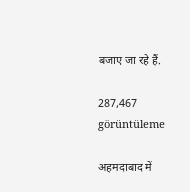बजाए जा रहे हैं.

287,467 görüntüleme

अहमदाबाद में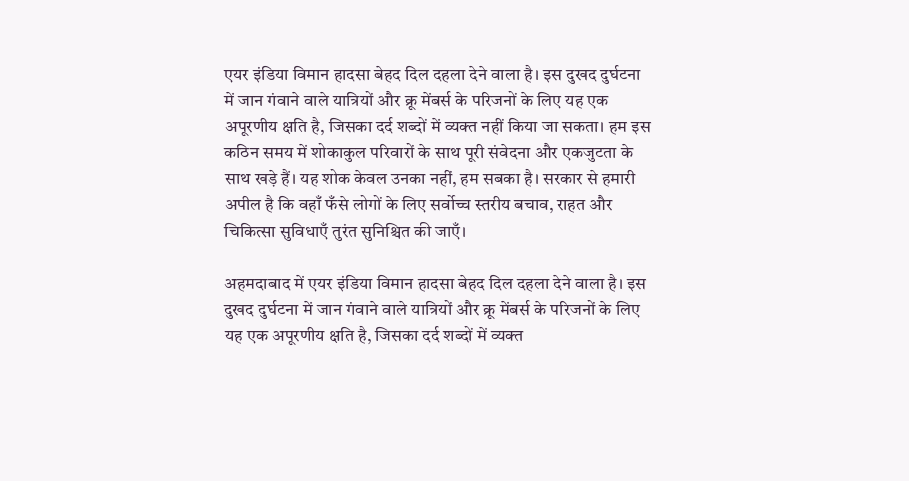एयर इंडिया विमान हादसा बेहद दिल दहला देने वाला है। इस दुखद दुर्घटना में जान गंवाने वाले यात्रियों और क्रू मेंबर्स के परिजनों के लिए यह एक अपूरणीय क्षति है, जिसका दर्द शब्दों में व्यक्त नहीं किया जा सकता। हम इस कठिन समय में शोकाकुल परिवारों के साथ पूरी संवेदना और एकजुटता के साथ खड़े हैं। यह शोक केवल उनका नहीं, हम सबका है। सरकार से हमारी अपील है कि वहाँ फँसे लोगों के लिए सर्वोच्च स्तरीय बचाव, राहत और चिकित्सा सुविधाएँ तुरंत सुनिश्चित की जाएँ।

अहमदाबाद में एयर इंडिया विमान हादसा बेहद दिल दहला देने वाला है। इस दुखद दुर्घटना में जान गंवाने वाले यात्रियों और क्रू मेंबर्स के परिजनों के लिए यह एक अपूरणीय क्षति है, जिसका दर्द शब्दों में व्यक्त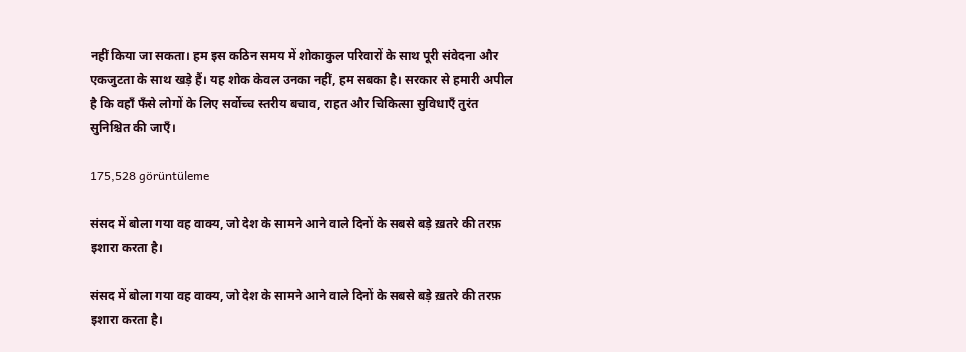नहीं किया जा सकता। हम इस कठिन समय में शोकाकुल परिवारों के साथ पूरी संवेदना और एकजुटता के साथ खड़े हैं। यह शोक केवल उनका नहीं, हम सबका है। सरकार से हमारी अपील है कि वहाँ फँसे लोगों के लिए सर्वोच्च स्तरीय बचाव, राहत और चिकित्सा सुविधाएँ तुरंत सुनिश्चित की जाएँ।

175,528 görüntüleme

संसद में बोला गया वह वाक्य, जो देश के सामने आने वाले दिनों के सबसे बड़े ख़तरे की तरफ़ इशारा करता है।

संसद में बोला गया वह वाक्य, जो देश के सामने आने वाले दिनों के सबसे बड़े ख़तरे की तरफ़ इशारा करता है।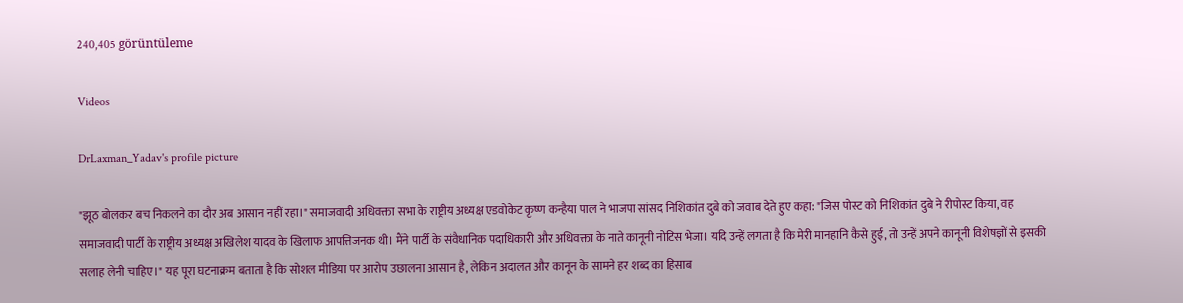240,405 görüntüleme

Videos

DrLaxman_Yadav's profile picture

"झूठ बोलकर बच निकलने का दौर अब आसान नहीं रहा।" समाजवादी अधिवक्ता सभा के राष्ट्रीय अध्यक्ष एडवोकेट कृष्ण कन्हैया पाल ने भाजपा सांसद निशिकांत दुबे को जवाब देते हुए कहा: "जिस पोस्ट को निशिकांत दुबे ने रीपोस्ट किया, वह समाजवादी पार्टी के राष्ट्रीय अध्यक्ष अखिलेश यादव के खिलाफ आपत्तिजनक थी। मैंने पार्टी के संवैधानिक पदाधिकारी और अधिवक्ता के नाते कानूनी नोटिस भेजा। यदि उन्हें लगता है कि मेरी मानहानि कैसे हुई, तो उन्हें अपने कानूनी विशेषज्ञों से इसकी सलाह लेनी चाहिए।" यह पूरा घटनाक्रम बताता है कि सोशल मीडिया पर आरोप उछालना आसान है, लेकिन अदालत और कानून के सामने हर शब्द का हिसाब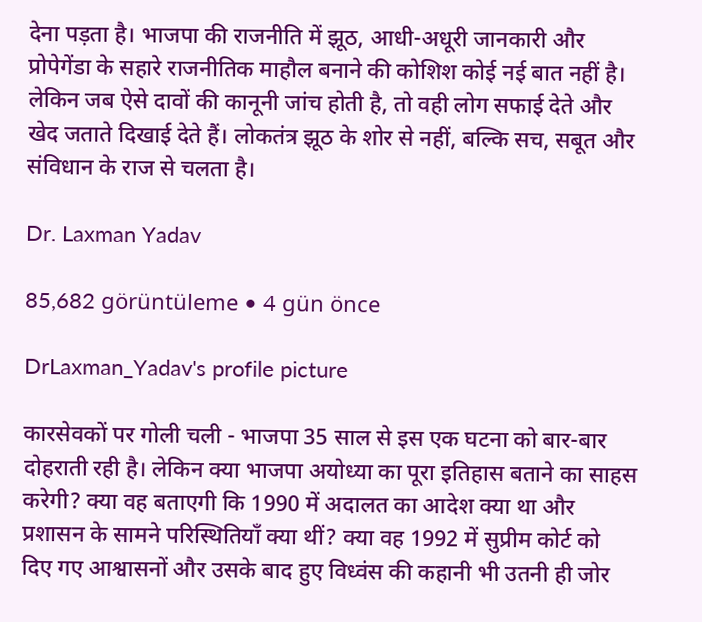देना पड़ता है। भाजपा की राजनीति में झूठ, आधी-अधूरी जानकारी और प्रोपेगेंडा के सहारे राजनीतिक माहौल बनाने की कोशिश कोई नई बात नहीं है। लेकिन जब ऐसे दावों की कानूनी जांच होती है, तो वही लोग सफाई देते और खेद जताते दिखाई देते हैं। लोकतंत्र झूठ के शोर से नहीं, बल्कि सच, सबूत और संविधान के राज से चलता है।

Dr. Laxman Yadav

85,682 görüntüleme • 4 gün önce

DrLaxman_Yadav's profile picture

कारसेवकों पर गोली चली - भाजपा 35 साल से इस एक घटना को बार-बार दोहराती रही है। लेकिन क्या भाजपा अयोध्या का पूरा इतिहास बताने का साहस करेगी? क्या वह बताएगी कि 1990 में अदालत का आदेश क्या था और प्रशासन के सामने परिस्थितियाँ क्या थीं? क्या वह 1992 में सुप्रीम कोर्ट को दिए गए आश्वासनों और उसके बाद हुए विध्वंस की कहानी भी उतनी ही जोर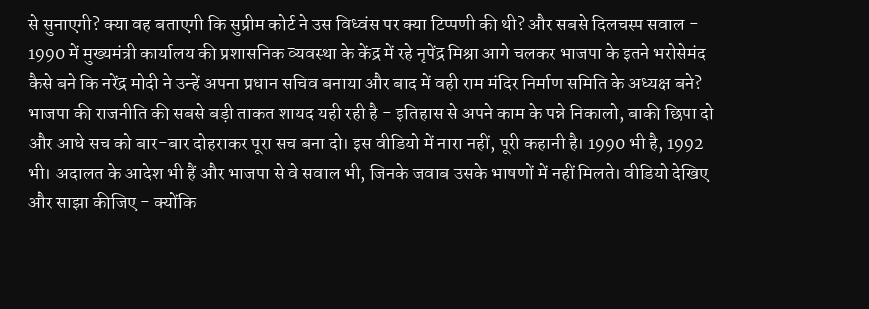से सुनाएगी? क्या वह बताएगी कि सुप्रीम कोर्ट ने उस विध्वंस पर क्या टिप्पणी की थी? और सबसे दिलचस्प सवाल - 1990 में मुख्यमंत्री कार्यालय की प्रशासनिक व्यवस्था के केंद्र में रहे नृपेंद्र मिश्रा आगे चलकर भाजपा के इतने भरोसेमंद कैसे बने कि नरेंद्र मोदी ने उन्हें अपना प्रधान सचिव बनाया और बाद में वही राम मंदिर निर्माण समिति के अध्यक्ष बने? भाजपा की राजनीति की सबसे बड़ी ताकत शायद यही रही है - इतिहास से अपने काम के पन्ने निकालो, बाकी छिपा दो और आधे सच को बार-बार दोहराकर पूरा सच बना दो। इस वीडियो में नारा नहीं, पूरी कहानी है। 1990 भी है, 1992 भी। अदालत के आदेश भी हैं और भाजपा से वे सवाल भी, जिनके जवाब उसके भाषणों में नहीं मिलते। वीडियो देखिए और साझा कीजिए - क्योंकि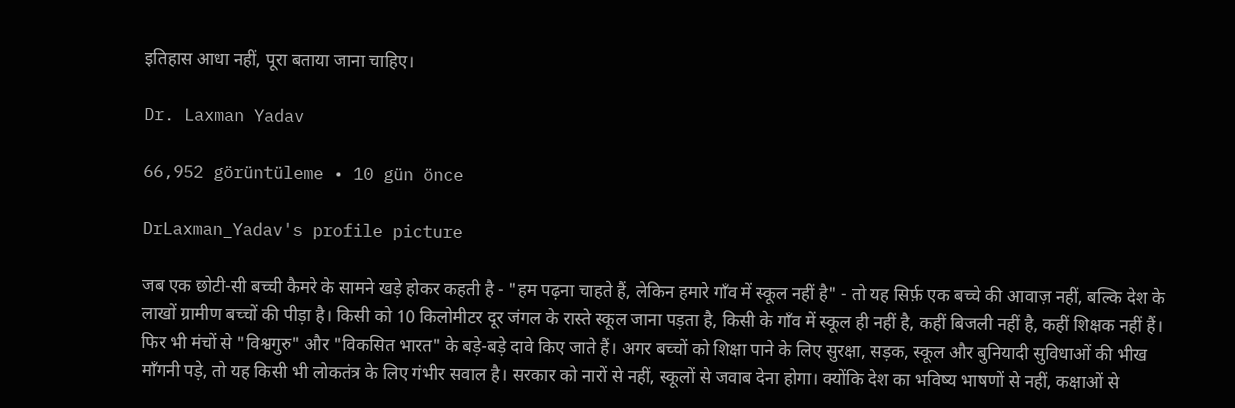इतिहास आधा नहीं, पूरा बताया जाना चाहिए।

Dr. Laxman Yadav

66,952 görüntüleme • 10 gün önce

DrLaxman_Yadav's profile picture

जब एक छोटी-सी बच्ची कैमरे के सामने खड़े होकर कहती है - "हम पढ़ना चाहते हैं, लेकिन हमारे गाँव में स्कूल नहीं है" - तो यह सिर्फ़ एक बच्चे की आवाज़ नहीं, बल्कि देश के लाखों ग्रामीण बच्चों की पीड़ा है। किसी को 10 किलोमीटर दूर जंगल के रास्ते स्कूल जाना पड़ता है, किसी के गाँव में स्कूल ही नहीं है, कहीं बिजली नहीं है, कहीं शिक्षक नहीं हैं। फिर भी मंचों से "विश्वगुरु" और "विकसित भारत" के बड़े-बड़े दावे किए जाते हैं। अगर बच्चों को शिक्षा पाने के लिए सुरक्षा, सड़क, स्कूल और बुनियादी सुविधाओं की भीख माँगनी पड़े, तो यह किसी भी लोकतंत्र के लिए गंभीर सवाल है। सरकार को नारों से नहीं, स्कूलों से जवाब देना होगा। क्योंकि देश का भविष्य भाषणों से नहीं, कक्षाओं से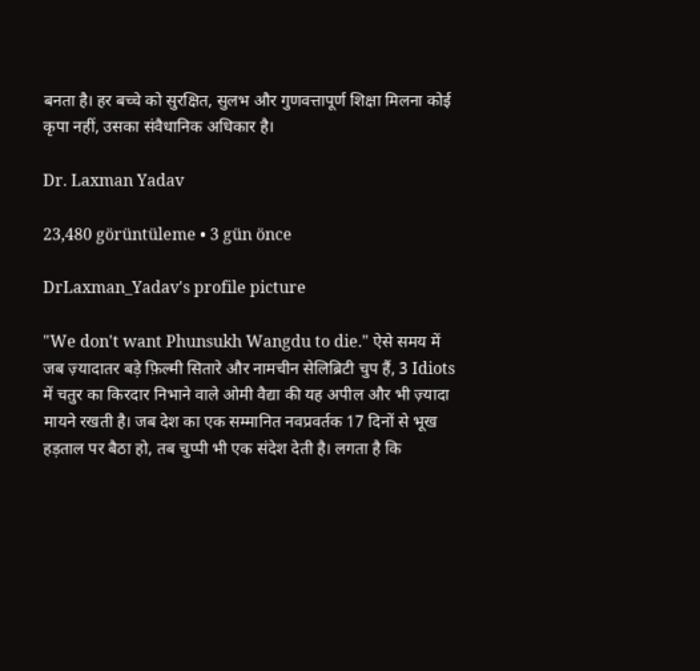बनता है। हर बच्चे को सुरक्षित, सुलभ और गुणवत्तापूर्ण शिक्षा मिलना कोई कृपा नहीं, उसका संवैधानिक अधिकार है।

Dr. Laxman Yadav

23,480 görüntüleme • 3 gün önce

DrLaxman_Yadav's profile picture

"We don't want Phunsukh Wangdu to die." ऐसे समय में जब ज़्यादातर बड़े फ़िल्मी सितारे और नामचीन सेलिब्रिटी चुप हैं, 3 Idiots में चतुर का किरदार निभाने वाले ओमी वैद्या की यह अपील और भी ज़्यादा मायने रखती है। जब देश का एक सम्मानित नवप्रवर्तक 17 दिनों से भूख हड़ताल पर बैठा हो, तब चुप्पी भी एक संदेश देती है। लगता है कि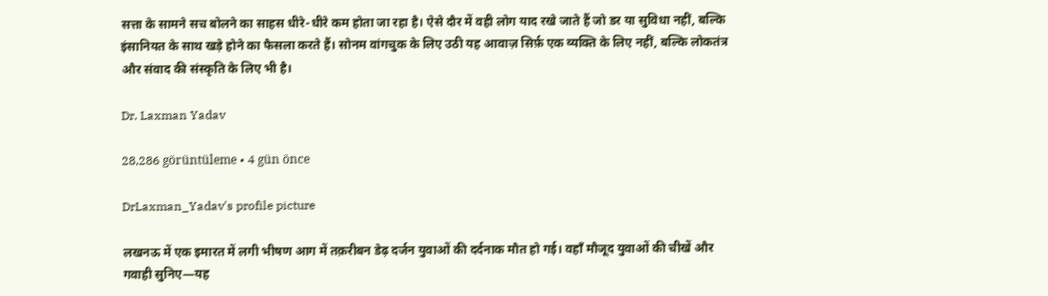सत्ता के सामने सच बोलने का साहस धीरे-धीरे कम होता जा रहा है। ऐसे दौर में वही लोग याद रखे जाते हैं जो डर या सुविधा नहीं, बल्कि इंसानियत के साथ खड़े होने का फैसला करते हैं। सोनम वांगचुक के लिए उठी यह आवाज़ सिर्फ़ एक व्यक्ति के लिए नहीं, बल्कि लोकतंत्र और संवाद की संस्कृति के लिए भी है।

Dr. Laxman Yadav

28,286 görüntüleme • 4 gün önce

DrLaxman_Yadav's profile picture

लखनऊ में एक इमारत में लगी भीषण आग में तक़रीबन डेढ़ दर्जन युवाओं की दर्दनाक मौत हो गई। वहाँ मौजूद युवाओं की चीखें और गवाही सुनिए—यह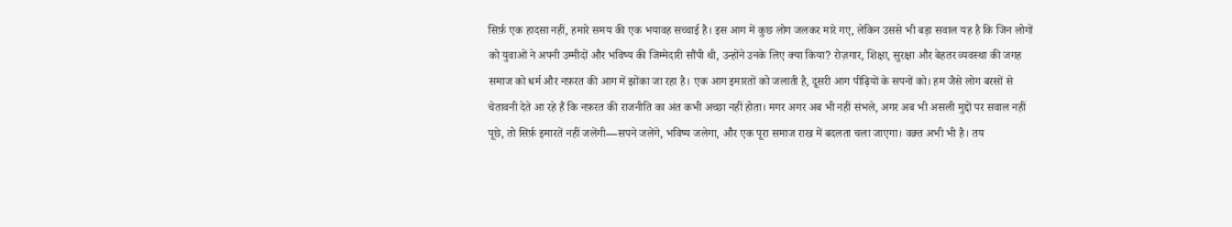सिर्फ़ एक हादसा नहीं, हमारे समय की एक भयावह सच्चाई है। इस आग में कुछ लोग जलकर मारे गए, लेकिन उससे भी बड़ा सवाल यह है कि जिन लोगों को युवाओं ने अपनी उम्मीदों और भविष्य की जिम्मेदारी सौंपी थी, उन्होंने उनके लिए क्या किया? रोज़गार, शिक्षा, सुरक्षा और बेहतर व्यवस्था की जगह समाज को धर्म और नफ़रत की आग में झोंका जा रहा है। एक आग इमारतों को जलाती है, दूसरी आग पीढ़ियों के सपनों को। हम जैसे लोग बरसों से चेतावनी देते आ रहे हैं कि नफ़रत की राजनीति का अंत कभी अच्छा नहीं होता। मगर अगर अब भी नहीं संभले, अगर अब भी असली मुद्दों पर सवाल नहीं पूछे, तो सिर्फ़ इमारतें नहीं जलेंगी—सपने जलेंगे, भविष्य जलेगा, और एक पूरा समाज राख में बदलता चला जाएगा। वक़्त अभी भी है। तय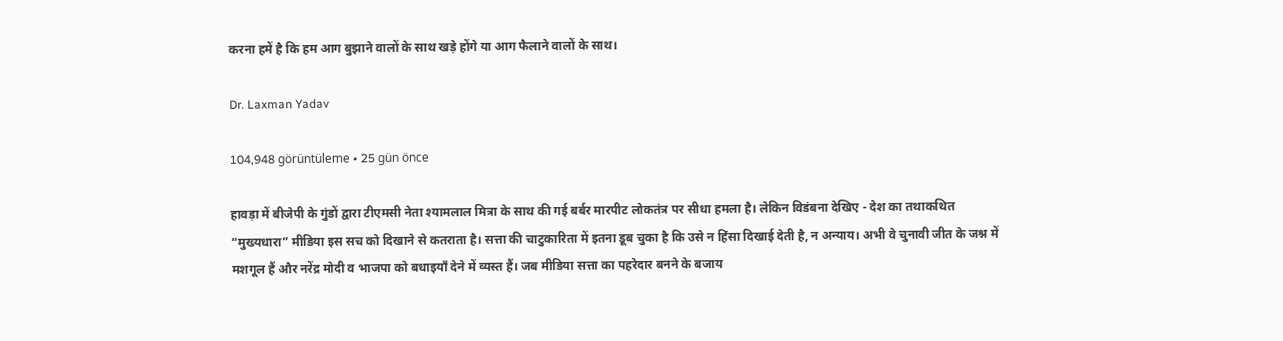करना हमें है कि हम आग बुझाने वालों के साथ खड़े होंगे या आग फैलाने वालों के साथ।

Dr. Laxman Yadav

104,948 görüntüleme • 25 gün önce

हावड़ा में बीजेपी के गुंडों द्वारा टीएमसी नेता श्यामलाल मित्रा के साथ की गई बर्बर मारपीट लोकतंत्र पर सीधा हमला है। लेकिन विडंबना देखिए - देश का तथाकथित “मुख्यधारा” मीडिया इस सच को दिखाने से कतराता है। सत्ता की चाटुकारिता में इतना डूब चुका है कि उसे न हिंसा दिखाई देती है, न अन्याय। अभी वे चुनावी जीत के जश्न में मशगूल हैं और नरेंद्र मोदी व भाजपा को बधाइयाँ देने में व्यस्त हैं। जब मीडिया सत्ता का पहरेदार बनने के बजाय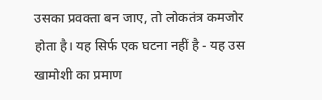उसका प्रवक्ता बन जाए, तो लोकतंत्र कमजोर होता है। यह सिर्फ एक घटना नहीं है - यह उस खामोशी का प्रमाण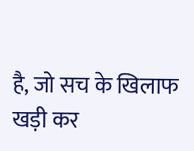है, जो सच के खिलाफ खड़ी कर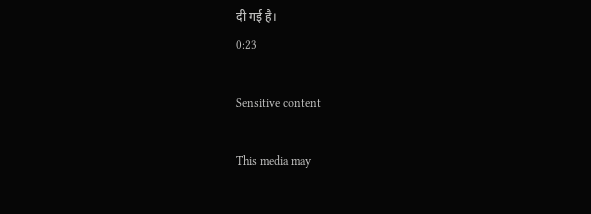दी गई है।
0:23

Sensitive content

This media may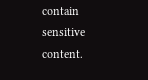contain sensitive content.